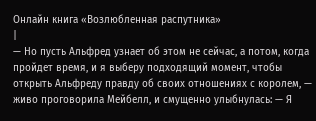Онлайн книга «Возлюбленная распутника»
|
— Но пусть Альфред узнает об этом не сейчас, а потом, когда пройдет время, и я выберу подходящий момент, чтобы открыть Альфреду правду об своих отношениях с королем, — живо проговорила Мейбелл, и смущенно улыбнулась: — Я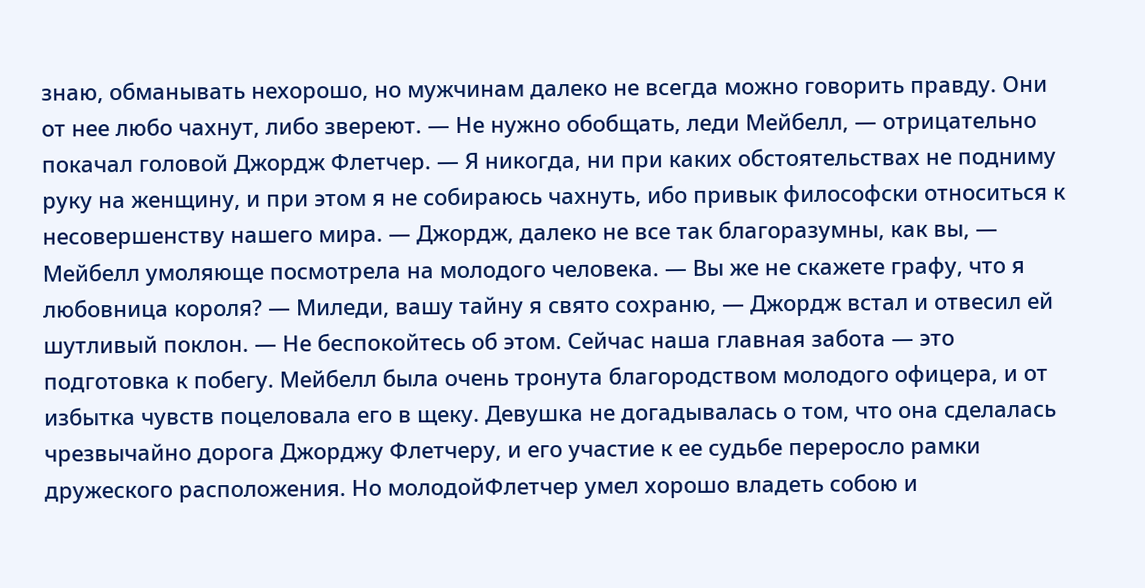знаю, обманывать нехорошо, но мужчинам далеко не всегда можно говорить правду. Они от нее любо чахнут, либо звереют. — Не нужно обобщать, леди Мейбелл, — отрицательно покачал головой Джордж Флетчер. — Я никогда, ни при каких обстоятельствах не подниму руку на женщину, и при этом я не собираюсь чахнуть, ибо привык философски относиться к несовершенству нашего мира. — Джордж, далеко не все так благоразумны, как вы, — Мейбелл умоляюще посмотрела на молодого человека. — Вы же не скажете графу, что я любовница короля? — Миледи, вашу тайну я свято сохраню, — Джордж встал и отвесил ей шутливый поклон. — Не беспокойтесь об этом. Сейчас наша главная забота — это подготовка к побегу. Мейбелл была очень тронута благородством молодого офицера, и от избытка чувств поцеловала его в щеку. Девушка не догадывалась о том, что она сделалась чрезвычайно дорога Джорджу Флетчеру, и его участие к ее судьбе переросло рамки дружеского расположения. Но молодойФлетчер умел хорошо владеть собою и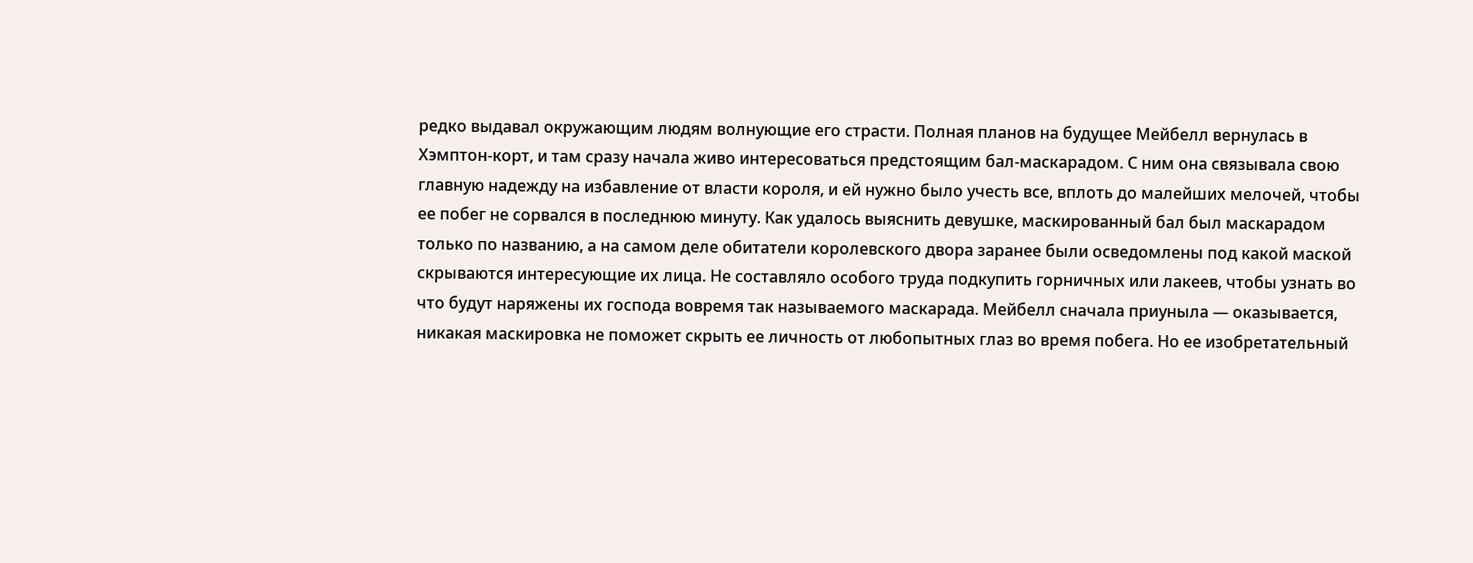редко выдавал окружающим людям волнующие его страсти. Полная планов на будущее Мейбелл вернулась в Хэмптон-корт, и там сразу начала живо интересоваться предстоящим бал-маскарадом. С ним она связывала свою главную надежду на избавление от власти короля, и ей нужно было учесть все, вплоть до малейших мелочей, чтобы ее побег не сорвался в последнюю минуту. Как удалось выяснить девушке, маскированный бал был маскарадом только по названию, а на самом деле обитатели королевского двора заранее были осведомлены под какой маской скрываются интересующие их лица. Не составляло особого труда подкупить горничных или лакеев, чтобы узнать во что будут наряжены их господа вовремя так называемого маскарада. Мейбелл сначала приуныла — оказывается, никакая маскировка не поможет скрыть ее личность от любопытных глаз во время побега. Но ее изобретательный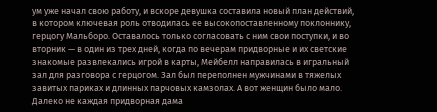ум уже начал свою работу, и вскоре девушка составила новый план действий, в котором ключевая роль отводилась ее высокопоставленному поклоннику, герцогу Мальборо. Оставалось только согласовать с ним свои поступки, и во вторник — в один из трех дней, когда по вечерам придворные и их светские знакомые развлекались игрой в карты, Мейбелл направилась в игральный зал для разговора с герцогом. Зал был переполнен мужчинами в тяжелых завитых париках и длинных парчовых камзолах. А вот женщин было мало. Далеко не каждая придворная дама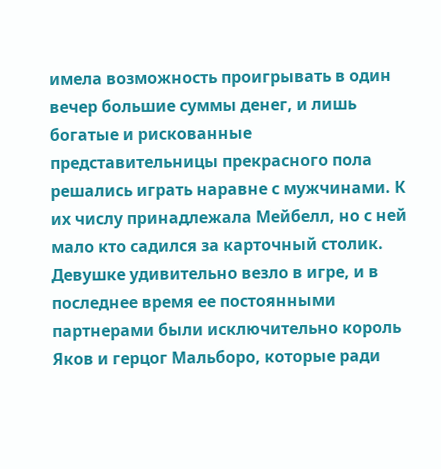имела возможность проигрывать в один вечер большие суммы денег, и лишь богатые и рискованные представительницы прекрасного пола решались играть наравне с мужчинами. К их числу принадлежала Мейбелл, но с ней мало кто садился за карточный столик. Девушке удивительно везло в игре, и в последнее время ее постоянными партнерами были исключительно король Яков и герцог Мальборо, которые ради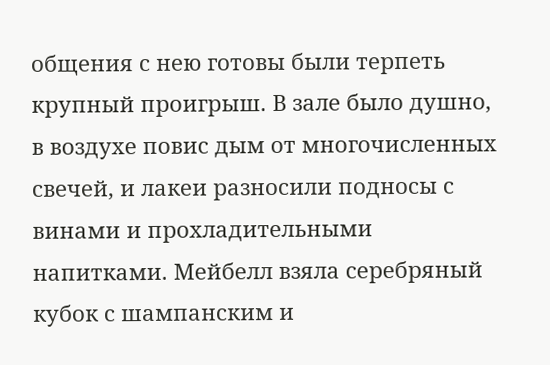общения с нею готовы были терпеть крупный проигрыш. В зале было душно, в воздухе повис дым от многочисленных свечей, и лакеи разносили подносы с винами и прохладительными напитками. Мейбелл взяла серебряный кубок с шампанским и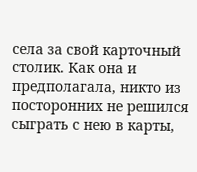села за свой карточный столик. Как она и предполагала, никто из посторонних не решился сыграть с нею в карты,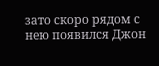зато скоро рядом с нею появился Джон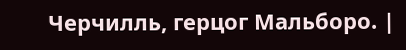Черчилль, герцог Мальборо. |